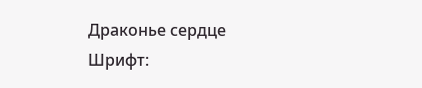Драконье сердце
Шрифт: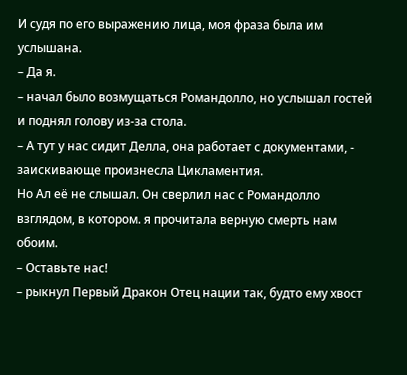И судя по его выражению лица, моя фраза была им услышана.
– Да я.
– начал было возмущаться Романдолло, но услышал гостей и поднял голову из-за стола.
– А тут у нас сидит Делла, она работает с документами, - заискивающе произнесла Цикламентия.
Но Ал её не слышал. Он сверлил нас с Романдолло взглядом, в котором. я прочитала верную смерть нам обоим.
– Оставьте нас!
– рыкнул Первый Дракон Отец нации так, будто ему хвост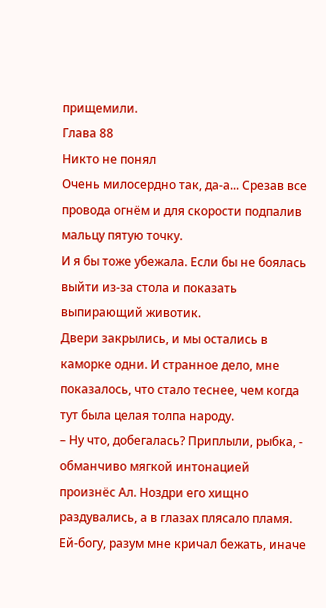прищемили.
Глава 88
Никто не понял
Очень милосердно так, да-а... Срезав все провода огнём и для скорости подпалив мальцу пятую точку.
И я бы тоже убежала. Если бы не боялась выйти из-за стола и показать выпирающий животик.
Двери закрылись, и мы остались в каморке одни. И странное дело, мне показалось, что стало теснее, чем когда тут была целая толпа народу.
– Ну что, добегалась? Приплыли, рыбка, - обманчиво мягкой интонацией произнёс Ал. Ноздри его хищно раздувались, а в глазах плясало пламя.
Ей-богу, разум мне кричал бежать, иначе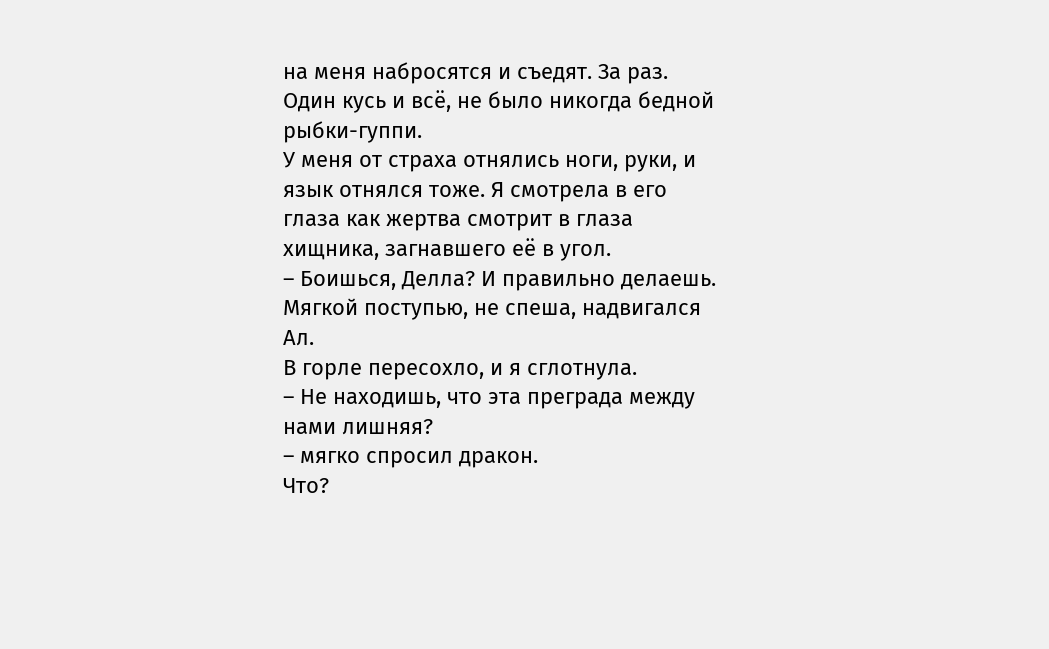на меня набросятся и съедят. За раз. Один кусь и всё, не было никогда бедной рыбки-гуппи.
У меня от страха отнялись ноги, руки, и язык отнялся тоже. Я смотрела в его глаза как жертва смотрит в глаза хищника, загнавшего её в угол.
– Боишься, Делла? И правильно делаешь.
Мягкой поступью, не спеша, надвигался Ал.
В горле пересохло, и я сглотнула.
– Не находишь, что эта преграда между нами лишняя?
– мягко спросил дракон.
Что?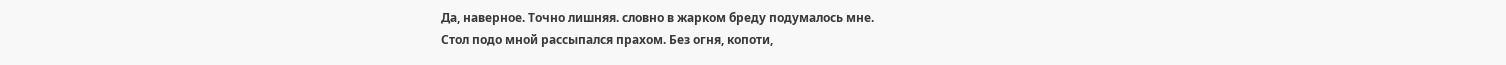Да, наверное. Точно лишняя. словно в жарком бреду подумалось мне.
Стол подо мной рассыпался прахом. Без огня, копоти,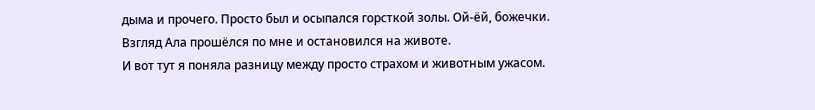дыма и прочего. Просто был и осыпался горсткой золы. Ой-ёй, божечки.
Взгляд Ала прошёлся по мне и остановился на животе.
И вот тут я поняла разницу между просто страхом и животным ужасом.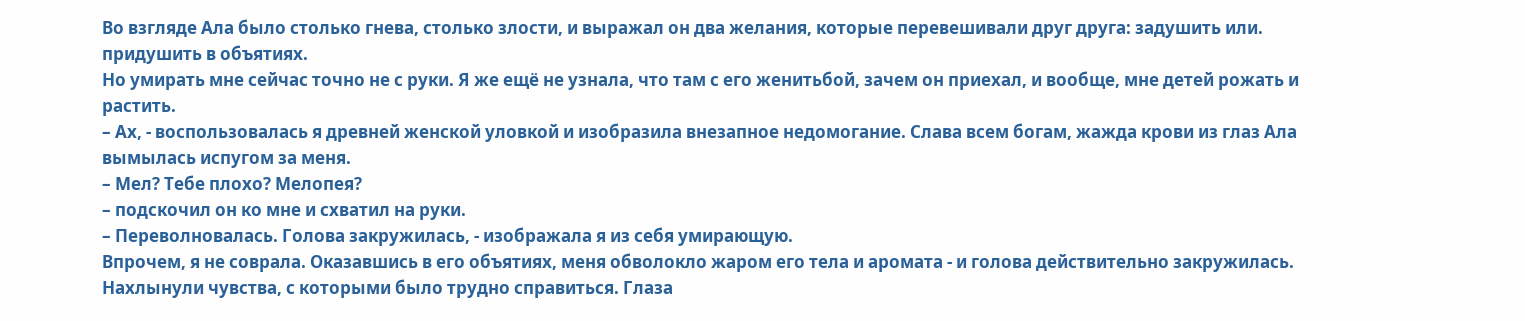Во взгляде Ала было столько гнева, столько злости, и выражал он два желания, которые перевешивали друг друга: задушить или. придушить в объятиях.
Но умирать мне сейчас точно не с руки. Я же ещё не узнала, что там с его женитьбой, зачем он приехал, и вообще, мне детей рожать и растить.
– Ах, - воспользовалась я древней женской уловкой и изобразила внезапное недомогание. Слава всем богам, жажда крови из глаз Ала вымылась испугом за меня.
– Мел? Тебе плохо? Мелопея?
– подскочил он ко мне и схватил на руки.
– Переволновалась. Голова закружилась, - изображала я из себя умирающую.
Впрочем, я не соврала. Оказавшись в его объятиях, меня обволокло жаром его тела и аромата - и голова действительно закружилась. Нахлынули чувства, с которыми было трудно справиться. Глаза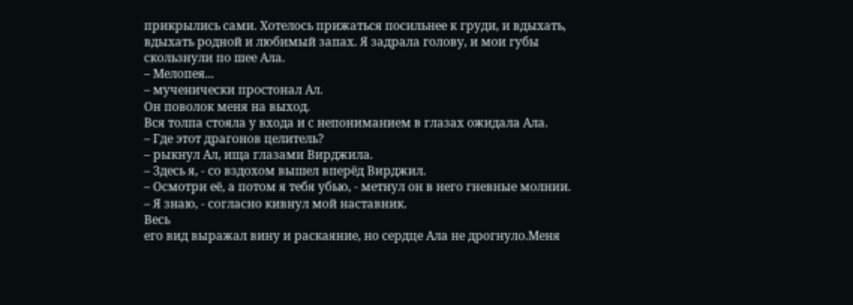прикрылись сами. Хотелось прижаться посильнее к груди, и вдыхать, вдыхать родной и любимый запах. Я задрала голову, и мои губы скользнули по шее Ала.
– Мелопея...
– мученически простонал Ал.
Он поволок меня на выход.
Вся толпа стояла у входа и с непониманием в глазах ожидала Ала.
– Где этот драгонов целитель?
– рыкнул Ал, ища глазами Вирджила.
– Здесь я, - со вздохом вышел вперёд Вирджил.
– Осмотри её, а потом я тебя убью, - метнул он в него гневные молнии.
– Я знаю, - согласно кивнул мой наставник.
Весь
его вид выражал вину и раскаяние, но сердце Ала не дрогнуло.Меня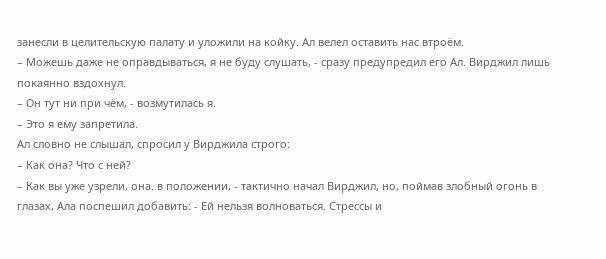занесли в целительскую палату и уложили на койку. Ал велел оставить нас втроём.
– Можешь даже не оправдываться, я не буду слушать, - сразу предупредил его Ал. Вирджил лишь покаянно вздохнул.
– Он тут ни при чём, - возмутилась я.
– Это я ему запретила.
Ал словно не слышал, спросил у Вирджила строго:
– Как она? Что с ней?
– Как вы уже узрели, она. в положении, - тактично начал Вирджил, но, поймав злобный огонь в глазах, Ала поспешил добавить: - Ей нельзя волноваться. Стрессы и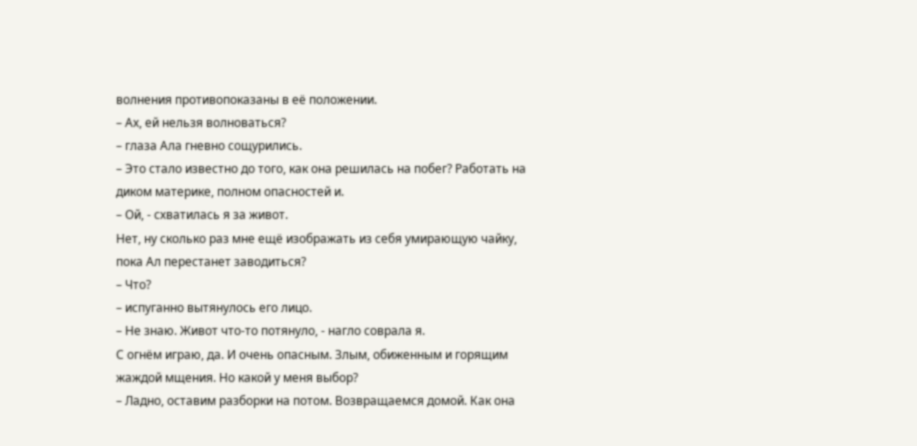волнения противопоказаны в её положении.
– Ах, ей нельзя волноваться?
– глаза Ала гневно сощурились.
– Это стало известно до того, как она решилась на побег? Работать на диком материке, полном опасностей и.
– Ой, - схватилась я за живот.
Нет, ну сколько раз мне ещё изображать из себя умирающую чайку, пока Ал перестанет заводиться?
– Что?
– испуганно вытянулось его лицо.
– Не знаю. Живот что-то потянуло, - нагло соврала я.
С огнём играю, да. И очень опасным. Злым, обиженным и горящим жаждой мщения. Но какой у меня выбор?
– Ладно, оставим разборки на потом. Возвращаемся домой. Как она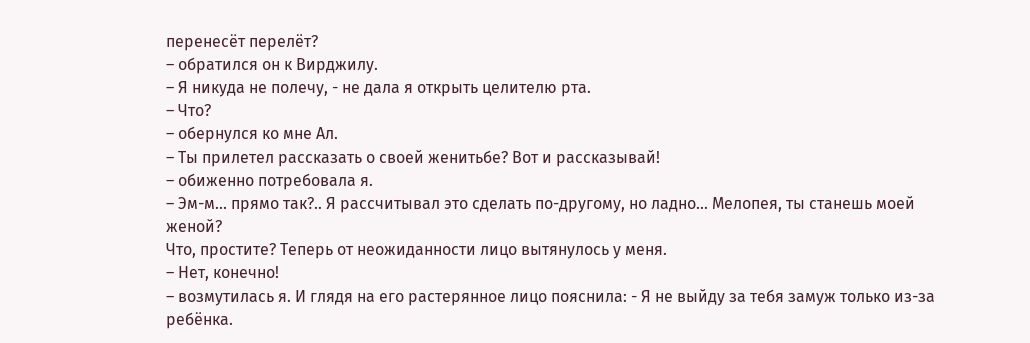перенесёт перелёт?
– обратился он к Вирджилу.
– Я никуда не полечу, - не дала я открыть целителю рта.
– Что?
– обернулся ко мне Ал.
– Ты прилетел рассказать о своей женитьбе? Вот и рассказывай!
– обиженно потребовала я.
– Эм-м... прямо так?.. Я рассчитывал это сделать по-другому, но ладно... Мелопея, ты станешь моей женой?
Что, простите? Теперь от неожиданности лицо вытянулось у меня.
– Нет, конечно!
– возмутилась я. И глядя на его растерянное лицо пояснила: - Я не выйду за тебя замуж только из-за ребёнка.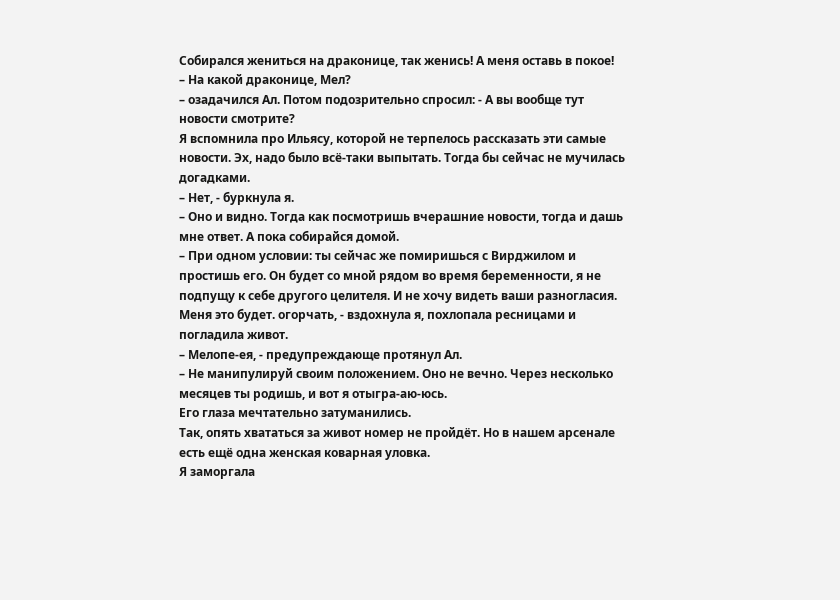Собирался жениться на драконице, так женись! А меня оставь в покое!
– На какой драконице, Мел?
– озадачился Ал. Потом подозрительно спросил: - А вы вообще тут новости смотрите?
Я вспомнила про Ильясу, которой не терпелось рассказать эти самые новости. Эх, надо было всё-таки выпытать. Тогда бы сейчас не мучилась догадками.
– Нет, - буркнула я.
– Оно и видно. Тогда как посмотришь вчерашние новости, тогда и дашь мне ответ. А пока собирайся домой.
– При одном условии: ты сейчас же помиришься с Вирджилом и простишь его. Он будет со мной рядом во время беременности, я не подпущу к себе другого целителя. И не хочу видеть ваши разногласия. Меня это будет. огорчать, - вздохнула я, похлопала ресницами и погладила живот.
– Мелопе-ея, - предупреждающе протянул Ал.
– Не манипулируй своим положением. Оно не вечно. Через несколько месяцев ты родишь, и вот я отыгра-аю-юсь.
Его глаза мечтательно затуманились.
Так, опять хвататься за живот номер не пройдёт. Но в нашем арсенале есть ещё одна женская коварная уловка.
Я заморгала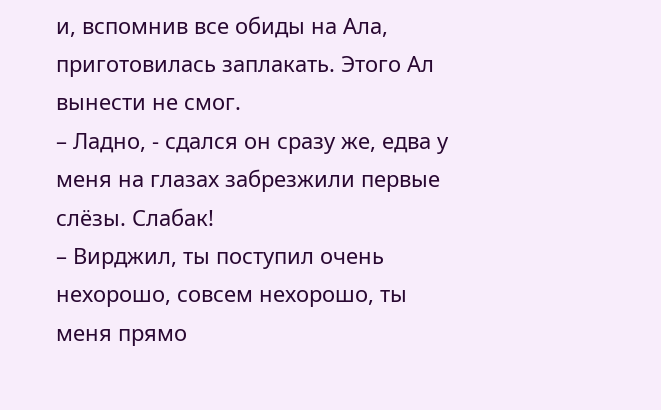и, вспомнив все обиды на Ала, приготовилась заплакать. Этого Ал вынести не смог.
– Ладно, - сдался он сразу же, едва у меня на глазах забрезжили первые слёзы. Слабак!
– Вирджил, ты поступил очень нехорошо, совсем нехорошо, ты меня прямо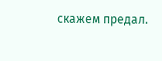скажем предал.